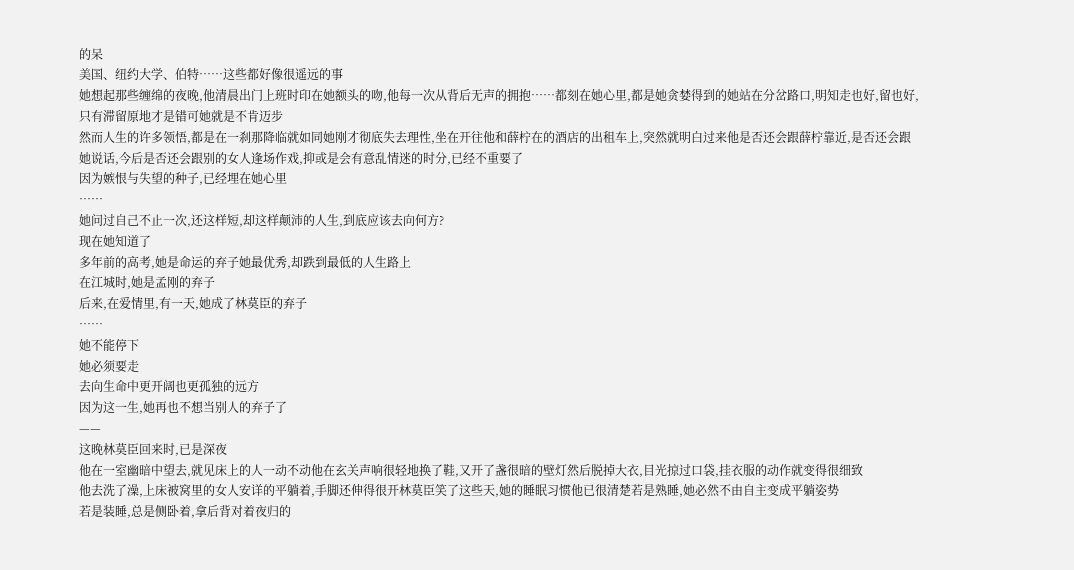的呆
美国、纽约大学、伯特……这些都好像很遥远的事
她想起那些缠绵的夜晚,他清晨出门上班时印在她额头的吻,他每一次从背后无声的拥抱……都刻在她心里,都是她贪婪得到的她站在分岔路口,明知走也好,留也好,只有滞留原地才是错可她就是不肯迈步
然而人生的许多领悟,都是在一刹那降临就如同她刚才彻底失去理性,坐在开往他和薛柠在的酒店的出租车上,突然就明白过来他是否还会跟薛柠靠近,是否还会跟她说话,今后是否还会跟别的女人逢场作戏,抑或是会有意乱情迷的时分,已经不重要了
因为嫉恨与失望的种子,已经埋在她心里
……
她问过自己不止一次,还这样短,却这样颠沛的人生,到底应该去向何方?
现在她知道了
多年前的高考,她是命运的弃子她最优秀,却跌到最低的人生路上
在江城时,她是孟刚的弃子
后来,在爱情里,有一天,她成了林莫臣的弃子
……
她不能停下
她必须要走
去向生命中更开阔也更孤独的远方
因为这一生,她再也不想当别人的弃子了
——
这晚林莫臣回来时,已是深夜
他在一室幽暗中望去,就见床上的人一动不动他在玄关声响很轻地换了鞋,又开了盏很暗的壁灯然后脱掉大衣,目光掠过口袋,挂衣服的动作就变得很细致
他去洗了澡,上床被窝里的女人安详的平躺着,手脚还伸得很开林莫臣笑了这些天,她的睡眠习惯他已很清楚若是熟睡,她必然不由自主变成平躺姿势
若是装睡,总是侧卧着,拿后背对着夜归的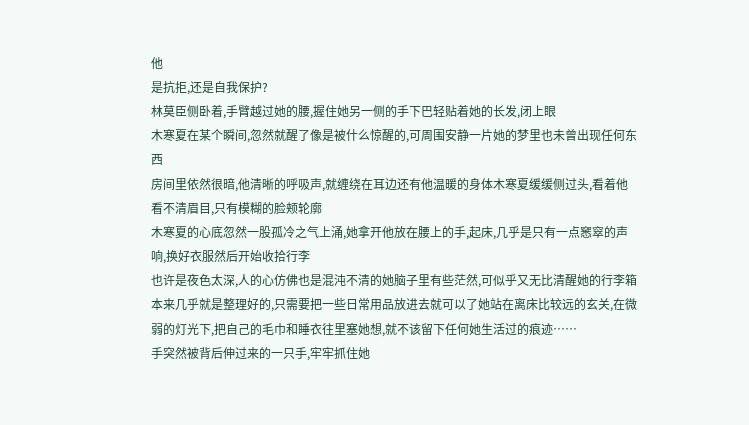他
是抗拒,还是自我保护?
林莫臣侧卧着,手臂越过她的腰,握住她另一侧的手下巴轻贴着她的长发,闭上眼
木寒夏在某个瞬间,忽然就醒了像是被什么惊醒的,可周围安静一片她的梦里也未曾出现任何东西
房间里依然很暗,他清晰的呼吸声,就缠绕在耳边还有他温暖的身体木寒夏缓缓侧过头,看着他
看不清眉目,只有模糊的脸颊轮廓
木寒夏的心底忽然一股孤冷之气上涌,她拿开他放在腰上的手,起床,几乎是只有一点窸窣的声响,换好衣服然后开始收拾行李
也许是夜色太深,人的心仿佛也是混沌不清的她脑子里有些茫然,可似乎又无比清醒她的行李箱本来几乎就是整理好的,只需要把一些日常用品放进去就可以了她站在离床比较远的玄关,在微弱的灯光下,把自己的毛巾和睡衣往里塞她想,就不该留下任何她生活过的痕迹……
手突然被背后伸过来的一只手,牢牢抓住她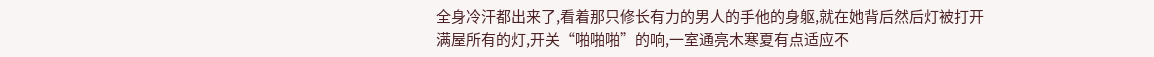全身冷汗都出来了,看着那只修长有力的男人的手他的身躯,就在她背后然后灯被打开
满屋所有的灯,开关“啪啪啪”的响,一室通亮木寒夏有点适应不